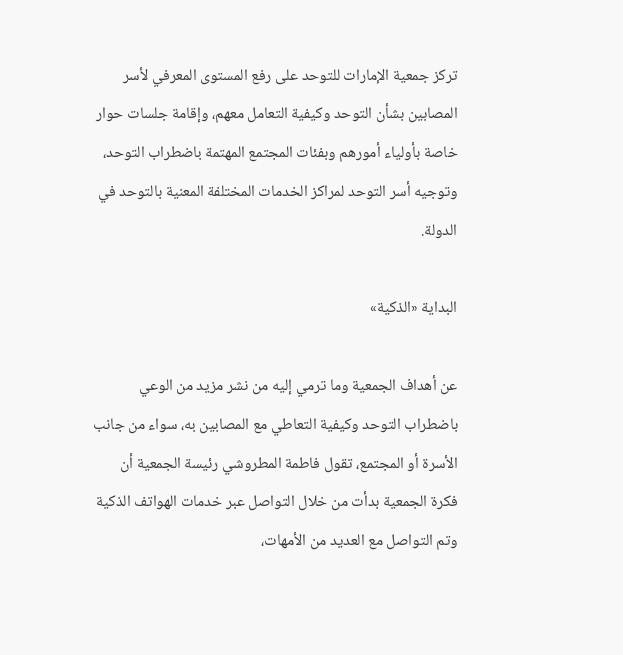تركز جمعية الإمارات للتوحد على رفع المستوى المعرفي لأسر المصابين بشأن التوحد وكيفية التعامل معهم، وإقامة جلسات حوار خاصة بأولياء أمورهم وبفئات المجتمع المهتمة باضطراب التوحد، وتوجيه أسر التوحد لمراكز الخدمات المختلفة المعنية بالتوحد في الدولة.

البداية «الذكية»

عن أهداف الجمعية وما ترمي إليه من نشر مزيد من الوعي باضطراب التوحد وكيفية التعاطي مع المصابين به، سواء من جانب الأسرة أو المجتمع، تقول فاطمة المطروشي رئيسة الجمعية أن فكرة الجمعية بدأت من خلال التواصل عبر خدمات الهواتف الذكية وتم التواصل مع العديد من الأمهات،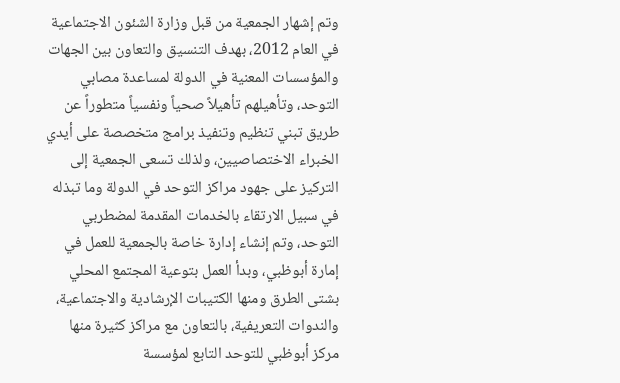وتم إشهار الجمعية من قبل وزارة الشئون الاجتماعية في العام 2012، بهدف التنسيق والتعاون بين الجهات والمؤسسات المعنية في الدولة لمساعدة مصابي التوحد، وتأهيلهم تأهيلاً صحياً ونفسياً متطوراً عن طريق تبني تنظيم وتنفيذ برامج متخصصة على أيدي الخبراء الاختصاصيين، ولذلك تسعى الجمعية إلى التركيز على جهود مراكز التوحد في الدولة وما تبذله في سبيل الارتقاء بالخدمات المقدمة لمضطربي التوحد، وتم إنشاء إدارة خاصة بالجمعية للعمل في إمارة أبوظبي، وبدأ العمل بتوعية المجتمع المحلي بشتى الطرق ومنها الكتيبات الإرشادية والاجتماعية، والندوات التعريفية، بالتعاون مع مراكز كثيرة منها مركز أبوظبي للتوحد التابع لمؤسسة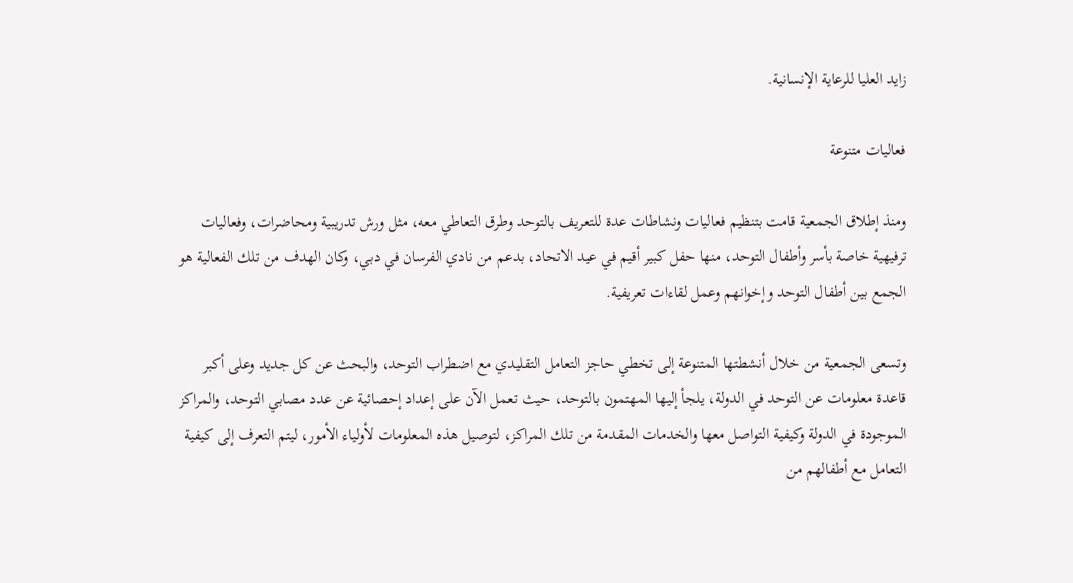زايد العليا للرعاية الإنسانية.

فعاليات متنوعة

ومنذ إطلاق الجمعية قامت بتنظيم فعاليات ونشاطات عدة للتعريف بالتوحد وطرق التعاطي معه، مثل ورش تدريبية ومحاضرات، وفعاليات ترفيهية خاصة بأسر وأطفال التوحد، منها حفل كبير أقيم في عيد الاتحاد، بدعم من نادي الفرسان في دبي، وكان الهدف من تلك الفعالية هو الجمع بين أطفال التوحد وإخوانهم وعمل لقاءات تعريفية.

وتسعى الجمعية من خلال أنشطتها المتنوعة إلى تخطي حاجز التعامل التقليدي مع اضطراب التوحد، والبحث عن كل جديد وعلى أكبر قاعدة معلومات عن التوحد في الدولة، يلجأ إليها المهتمون بالتوحد، حيث تعمل الآن على إعداد إحصائية عن عدد مصابي التوحد، والمراكز الموجودة في الدولة وكيفية التواصل معها والخدمات المقدمة من تلك المراكز، لتوصيل هذه المعلومات لأولياء الأمور، ليتم التعرف إلى كيفية التعامل مع أطفالهم من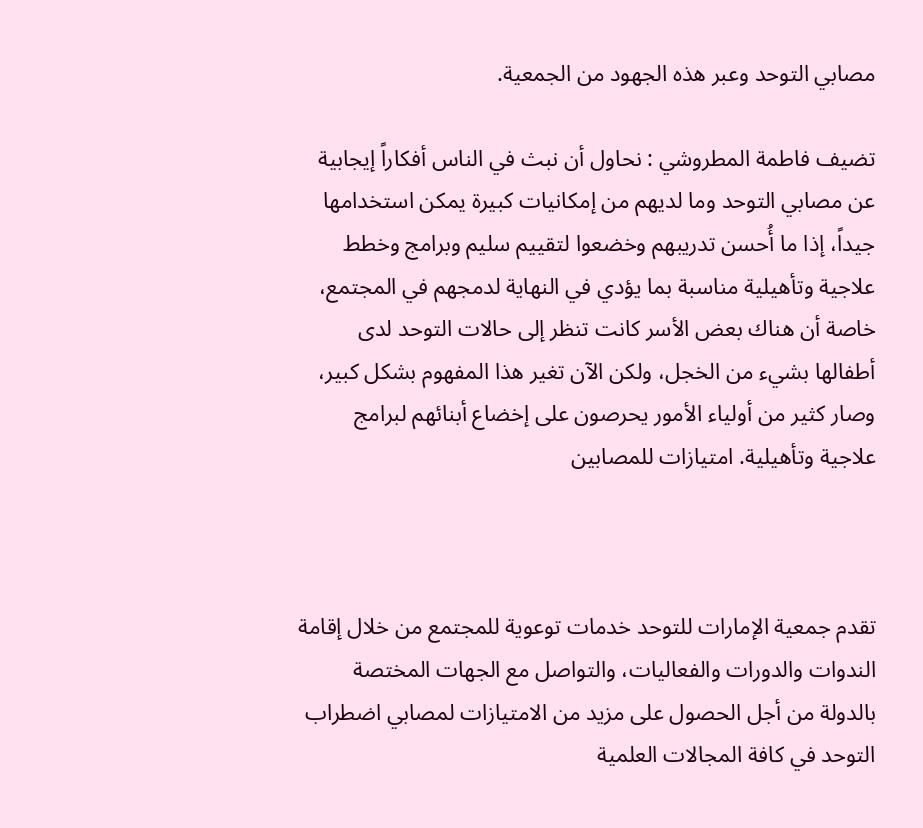مصابي التوحد وعبر هذه الجهود من الجمعية.

تضيف فاطمة المطروشي : نحاول أن نبث في الناس أفكاراً إيجابية عن مصابي التوحد وما لديهم من إمكانيات كبيرة يمكن استخدامها جيداً، إذا ما أُحسن تدريبهم وخضعوا لتقييم سليم وبرامج وخطط علاجية وتأهيلية مناسبة بما يؤدي في النهاية لدمجهم في المجتمع، خاصة أن هناك بعض الأسر كانت تنظر إلى حالات التوحد لدى أطفالها بشيء من الخجل، ولكن الآن تغير هذا المفهوم بشكل كبير، وصار كثير من أولياء الأمور يحرصون على إخضاع أبنائهم لبرامج علاجية وتأهيلية. امتيازات للمصابين



تقدم جمعية الإمارات للتوحد خدمات توعوية للمجتمع من خلال إقامة الندوات والدورات والفعاليات، والتواصل مع الجهات المختصة بالدولة من أجل الحصول على مزيد من الامتيازات لمصابي اضطراب التوحد في كافة المجالات العلمية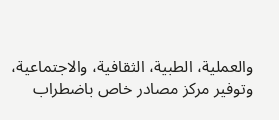والعملية، الطبية، الثقافية، والاجتماعية، وتوفير مركز مصادر خاص باضطراب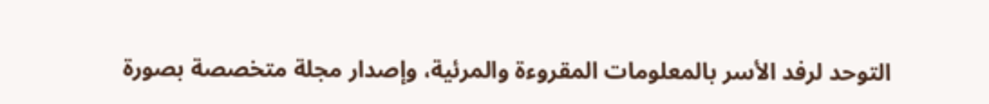التوحد لرفد الأسر بالمعلومات المقروءة والمرئية، وإصدار مجلة متخصصة بصورة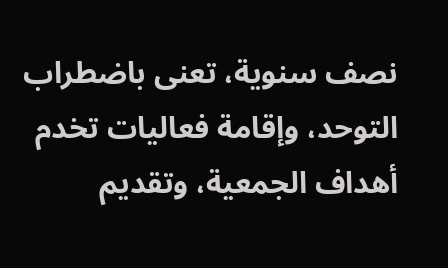نصف سنوية، تعنى باضطراب التوحد، وإقامة فعاليات تخدم أهداف الجمعية، وتقديم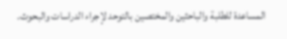المساعدة للطلبة والباحثين والمختصين بالتوحد لإجراء الدراسات والبحوث.